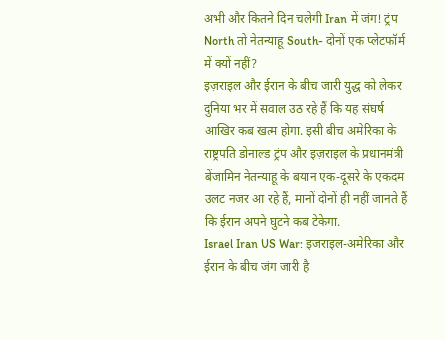अभी और कितने दिन चलेगी Iran में जंग! ट्रंप North तो नेतन्याहू South- दोनों एक प्लेटफॉर्म में क्यों नहीं?
इज़राइल और ईरान के बीच जारी युद्ध को लेकर दुनिया भर में सवाल उठ रहे हैं कि यह संघर्ष आखिर कब खत्म होगा. इसी बीच अमेरिका के राष्ट्रपति डोनाल्ड ट्रंप और इज़राइल के प्रधानमंत्री बेंजामिन नेतन्याहू के बयान एक-दूसरे के एकदम उलट नजर आ रहे हैं, मानों दोनों ही नहीं जानते हैं कि ईरान अपने घुटने कब टेकेगा.
Israel Iran US War: इजराइल-अमेरिका और ईरान के बीच जंग जारी है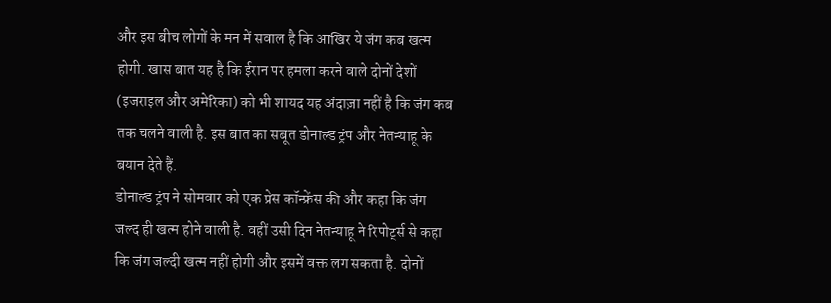और इस बीच लोगों के मन में सवाल है कि आखिर ये जंग कब खत्म होगी. खास बात यह है कि ईरान पर हमला करने वाले दोनों देशों (इजराइल और अमेरिका) को भी शायद यह अंदाज़ा नहीं है कि जंग कब तक चलने वाली है. इस बात का सबूत डोनाल्ड ट्रंप और नेतन्याहू के बयान देते हैं.
डोनाल्ड ट्रंप ने सोमवार को एक प्रेस कॉन्फ्रेंस की और कहा कि जंग जल्द ही खत्म होने वाली है. वहीं उसी दिन नेतन्याहू ने रिपोर्ट्स से कहा कि जंग जल्दी खत्म नहीं होगी और इसमें वक्त लग सकता है. दोनों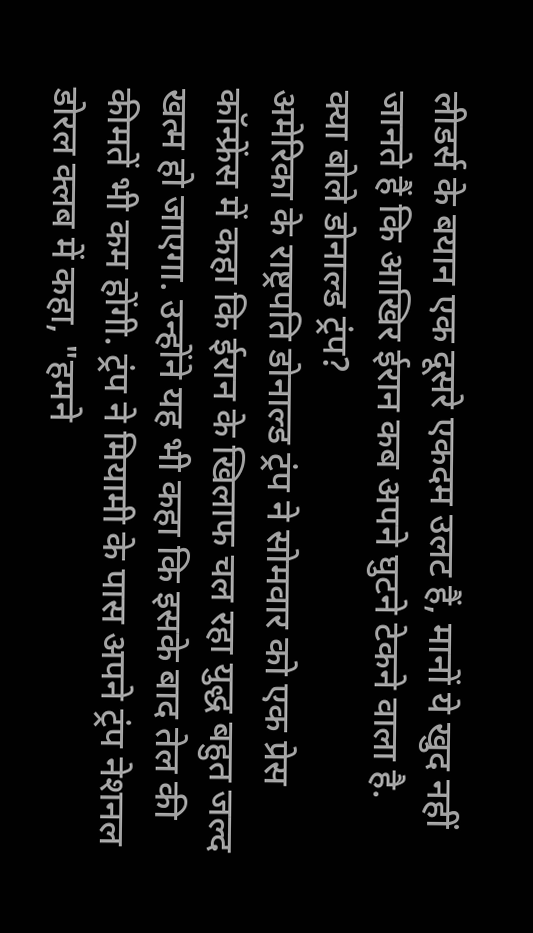लीडर्स के बयान एक दूसरे एकदम उलट हैं, मानों ये खुद नहीं जानते हैं कि आखिर ईरान कब अपने घुटने टेकने वाला है.
क्या बोले डोनाल्ड ट्रंप?
अमेरिका के राष्ट्रपति डोनाल्ड ट्रंप ने सोमवार को एक प्रेस कॉन्फ्रेंस में कहा कि ईरान के खिलाफ चल रहा युद्ध बहुत जल्द खत्म हो जाएगा. उन्होंने यह भी कहा कि इसके बाद तेल की कीमतें भी कम होंगी. ट्रंप ने मियामी के पास अपने ट्रंप नेशनल डोरल क्लब में कहा, "हमने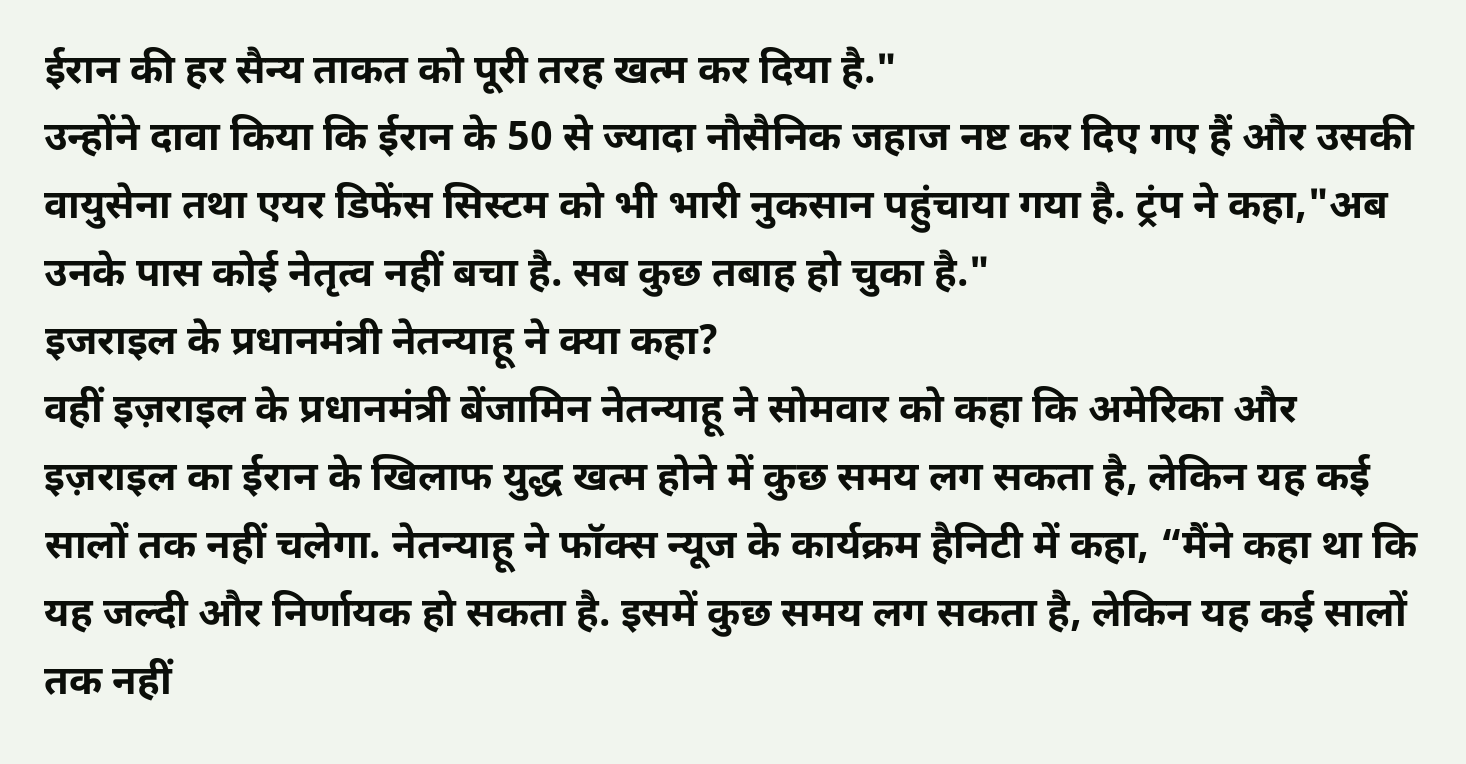ईरान की हर सैन्य ताकत को पूरी तरह खत्म कर दिया है."
उन्होंने दावा किया कि ईरान के 50 से ज्यादा नौसैनिक जहाज नष्ट कर दिए गए हैं और उसकी वायुसेना तथा एयर डिफेंस सिस्टम को भी भारी नुकसान पहुंचाया गया है. ट्रंप ने कहा,"अब उनके पास कोई नेतृत्व नहीं बचा है. सब कुछ तबाह हो चुका है."
इजराइल के प्रधानमंत्री नेतन्याहू ने क्या कहा?
वहीं इज़राइल के प्रधानमंत्री बेंजामिन नेतन्याहू ने सोमवार को कहा कि अमेरिका और इज़राइल का ईरान के खिलाफ युद्ध खत्म होने में कुछ समय लग सकता है, लेकिन यह कई सालों तक नहीं चलेगा. नेतन्याहू ने फॉक्स न्यूज के कार्यक्रम हैनिटी में कहा, “मैंने कहा था कि यह जल्दी और निर्णायक हो सकता है. इसमें कुछ समय लग सकता है, लेकिन यह कई सालों तक नहीं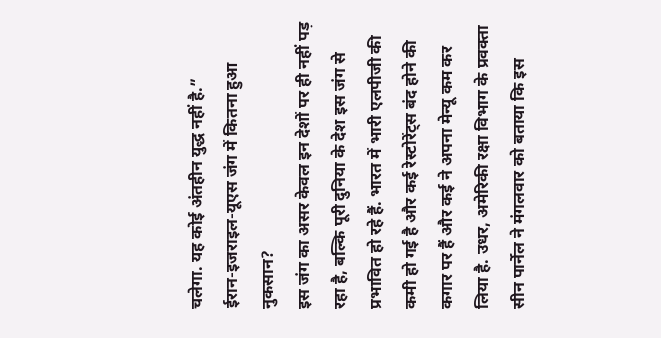चलेगा. यह कोई अंतहीन युद्ध नहीं है.”
ईरान-इजराइल-यूएस जंग में कितना हुआ नुकसान?
इस जंग का असर केवल इन देशों पर ही नहीं पड़ रहा है, बल्कि पूरी दुनिया के देश इस जंग से प्रभावित हो रहे हैं. भारत में भारी एलपीजी की कमी हो गई है और कई रेस्टोरेंट्स बंद होने की कगार पर हैं और कई ने अपना मेन्यू कम कर लिया है. उधर, अमेरिकी रक्षा विभाग के प्रवक्ता सीन पार्नेल ने मंगलवार को बताया कि इस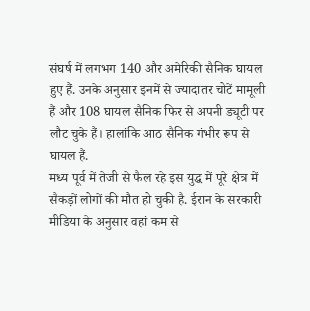संघर्ष में लगभग 140 और अमेरिकी सैनिक घायल हुए हैं. उनके अनुसार इनमें से ज्यादातर चोटें मामूली हैं और 108 घायल सैनिक फिर से अपनी ड्यूटी पर लौट चुके हैं। हालांकि आठ सैनिक गंभीर रूप से घायल हैं.
मध्य पूर्व में तेजी से फैल रहे इस युद्ध में पूरे क्षेत्र में सैकड़ों लोगों की मौत हो चुकी है. ईरान के सरकारी मीडिया के अनुसार वहां कम से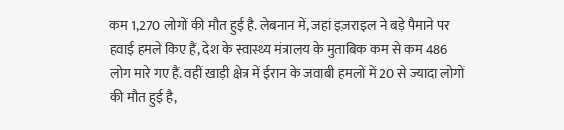कम 1,270 लोगों की मौत हुई है. लेबनान में, जहां इज़राइल ने बड़े पैमाने पर हवाई हमले किए हैं, देश के स्वास्थ्य मंत्रालय के मुताबिक कम से कम 486 लोग मारे गए हैं. वहीं खाड़ी क्षेत्र में ईरान के जवाबी हमलों में 20 से ज्यादा लोगों की मौत हुई है,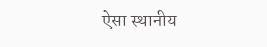ऐसा स्थानीय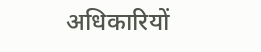अधिकारियों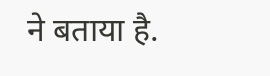ने बताया है.